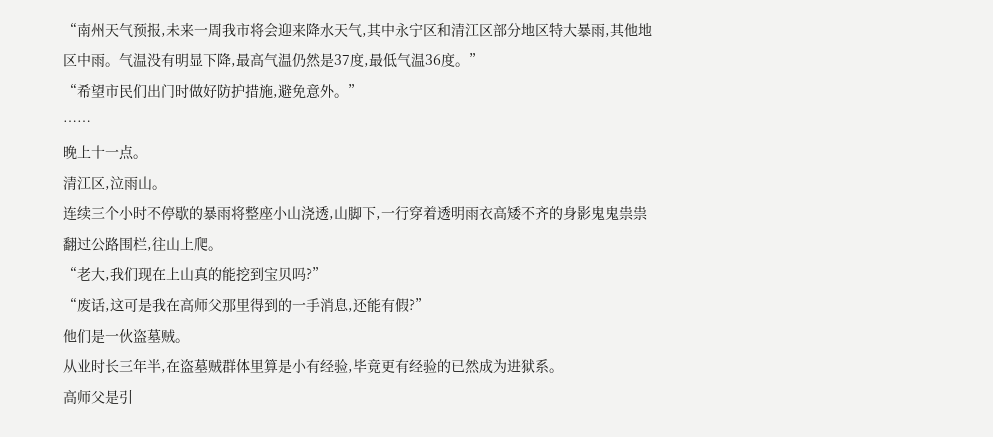“南州天气预报,未来一周我市将会迎来降水天气,其中永宁区和清江区部分地区特大暴雨,其他地区中雨。气温没有明显下降,最高气温仍然是37度,最低气温36度。”
“希望市民们出门时做好防护措施,避免意外。”
……
晚上十一点。
清江区,泣雨山。
连续三个小时不停歇的暴雨将整座小山浇透,山脚下,一行穿着透明雨衣高矮不齐的身影鬼鬼祟祟翻过公路围栏,往山上爬。
“老大,我们现在上山真的能挖到宝贝吗?”
“废话,这可是我在高师父那里得到的一手消息,还能有假?”
他们是一伙盗墓贼。
从业时长三年半,在盗墓贼群体里算是小有经验,毕竟更有经验的已然成为进狱系。
高师父是引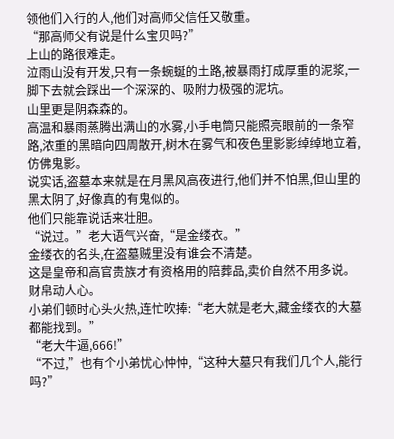领他们入行的人,他们对高师父信任又敬重。
“那高师父有说是什么宝贝吗?”
上山的路很难走。
泣雨山没有开发,只有一条蜿蜒的土路,被暴雨打成厚重的泥浆,一脚下去就会踩出一个深深的、吸附力极强的泥坑。
山里更是阴森森的。
高温和暴雨蒸腾出满山的水雾,小手电筒只能照亮眼前的一条窄路,浓重的黑暗向四周散开,树木在雾气和夜色里影影绰绰地立着,仿佛鬼影。
说实话,盗墓本来就是在月黑风高夜进行,他们并不怕黑,但山里的黑太阴了,好像真的有鬼似的。
他们只能靠说话来壮胆。
“说过。”老大语气兴奋,“是金缕衣。”
金缕衣的名头,在盗墓贼里没有谁会不清楚。
这是皇帝和高官贵族才有资格用的陪葬品,卖价自然不用多说。
财帛动人心。
小弟们顿时心头火热,连忙吹捧:“老大就是老大,藏金缕衣的大墓都能找到。”
“老大牛逼,666!”
“不过,”也有个小弟忧心忡忡,“这种大墓只有我们几个人,能行吗?”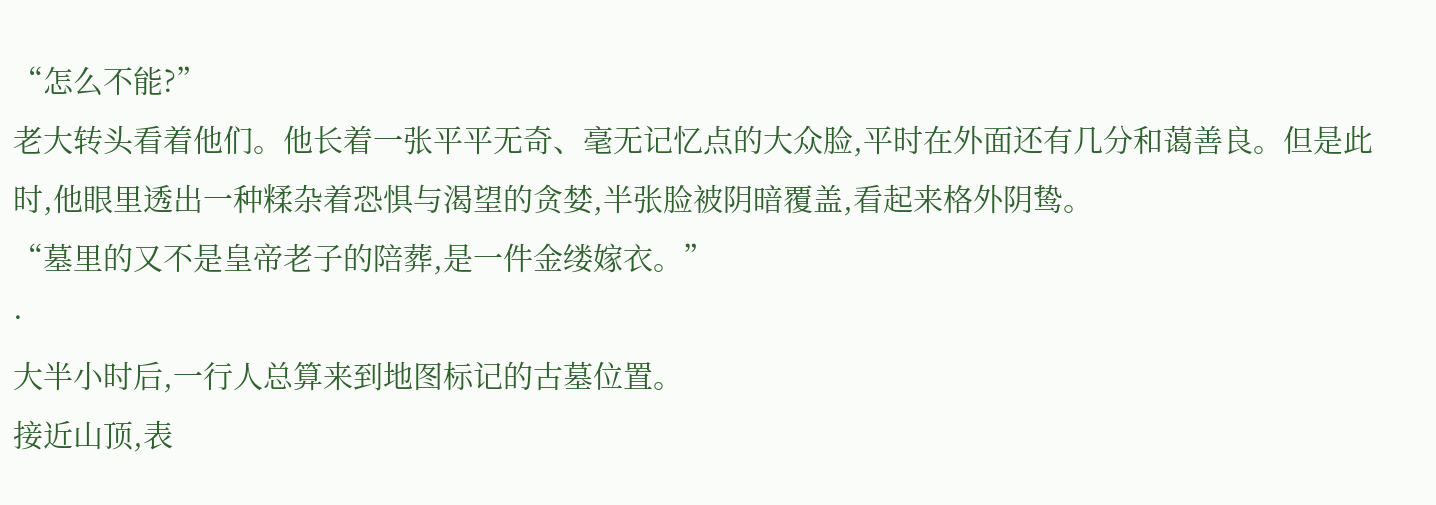“怎么不能?”
老大转头看着他们。他长着一张平平无奇、毫无记忆点的大众脸,平时在外面还有几分和蔼善良。但是此时,他眼里透出一种糅杂着恐惧与渴望的贪婪,半张脸被阴暗覆盖,看起来格外阴鸷。
“墓里的又不是皇帝老子的陪葬,是一件金缕嫁衣。”
·
大半小时后,一行人总算来到地图标记的古墓位置。
接近山顶,表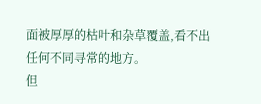面被厚厚的枯叶和杂草覆盖,看不出任何不同寻常的地方。
但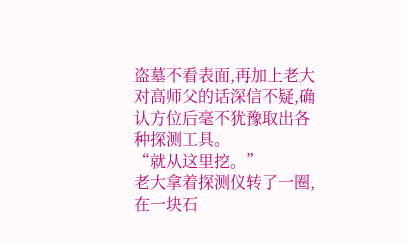盗墓不看表面,再加上老大对高师父的话深信不疑,确认方位后毫不犹豫取出各种探测工具。
“就从这里挖。”
老大拿着探测仪转了一圈,在一块石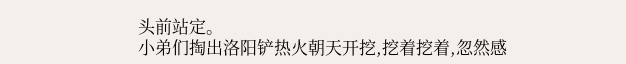头前站定。
小弟们掏出洛阳铲热火朝天开挖,挖着挖着,忽然感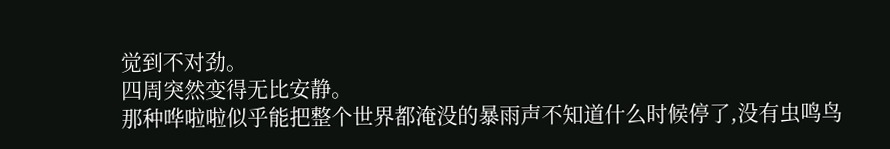觉到不对劲。
四周突然变得无比安静。
那种哗啦啦似乎能把整个世界都淹没的暴雨声不知道什么时候停了,没有虫鸣鸟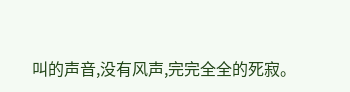叫的声音,没有风声,完完全全的死寂。